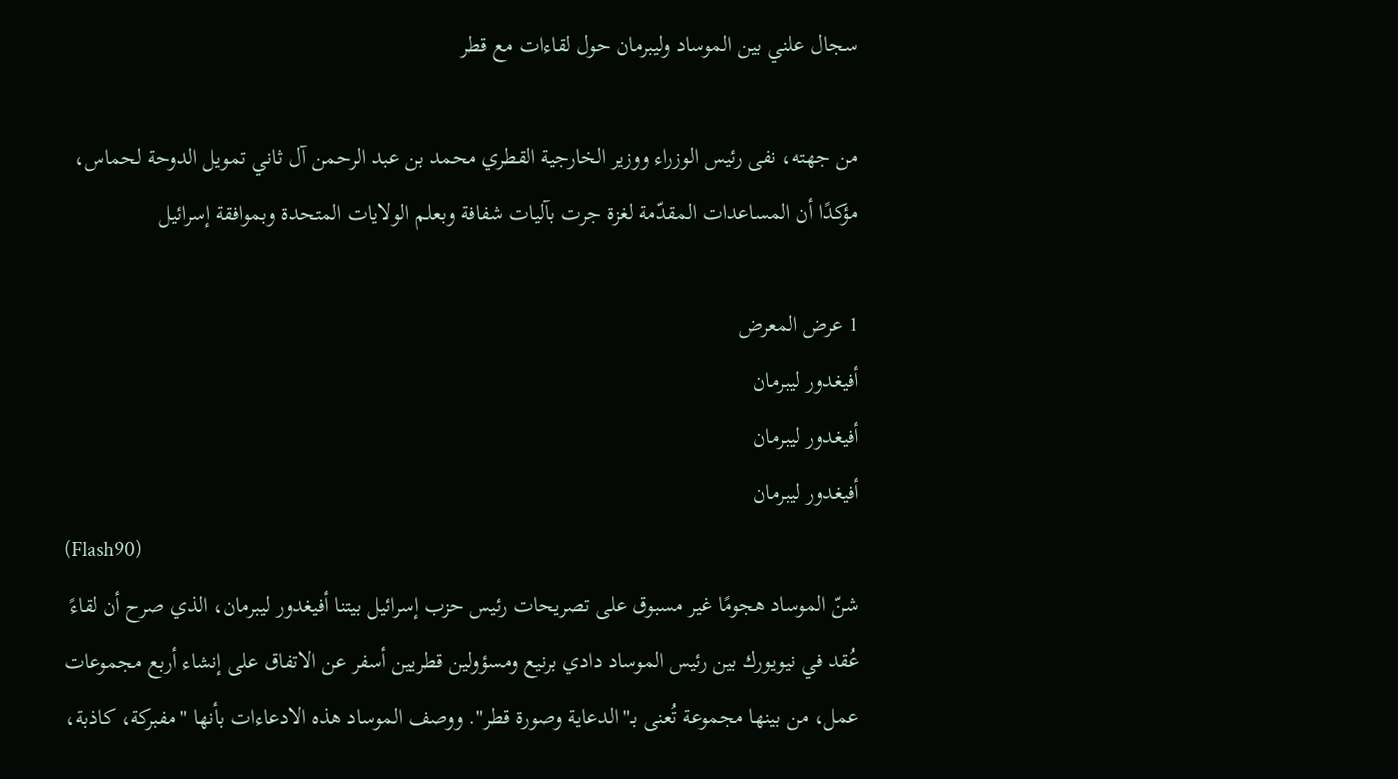سجال علني بين الموساد وليبرمان حول لقاءات مع قطر

من جهته، نفى رئيس الوزراء ووزير الخارجية القطري محمد بن عبد الرحمن آل ثاني تمويل الدوحة لحماس، مؤكدًا أن المساعدات المقدّمة لغزة جرت بآليات شفافة وبعلم الولايات المتحدة وبموافقة إسرائيل

1 عرض المعرض
أفيغدور ليبرمان
أفيغدور ليبرمان
أفيغدور ليبرمان
(Flash90)
شنّ الموساد هجومًا غير مسبوق على تصريحات رئيس حزب إسرائيل بيتنا أفيغدور ليبرمان، الذي صرح أن لقاءً عُقد في نيويورك بين رئيس الموساد دادي برنيع ومسؤولين قطريين أسفر عن الاتفاق على إنشاء أربع مجموعات عمل، من بينها مجموعة تُعنى بـ"الدعاية وصورة قطر". ووصف الموساد هذه الادعاءات بأنها "مفبركة، كاذبة،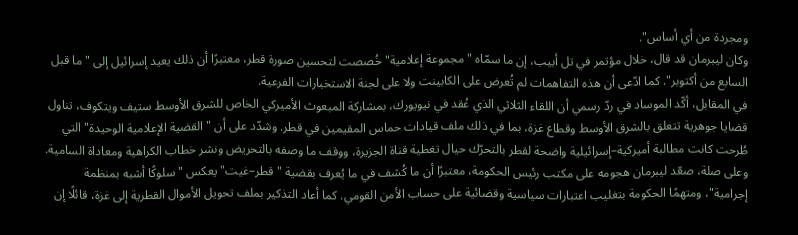ومجردة من أي أساس".
وكان ليبرمان قد قال، خلال مؤتمر في تل أبيب، إن ما سمّاه "مجموعة إعلامية" خُصصت لتحسين صورة قطر، معتبرًا أن ذلك يعيد إسرائيل إلى "ما قبل السابع من أكتوبر". كما ادّعى أن هذه التفاهمات لم تُعرض على الكابينت ولا على لجنة الاستخبارات الفرعية.
في المقابل، أكّد الموساد في ردّ رسمي أن اللقاء الثلاثي الذي عُقد في نيويورك، بمشاركة المبعوث الأميركي الخاص للشرق الأوسط ستيف ويتكوف، تناول قضايا جوهرية تتعلق بالشرق الأوسط وقطاع غزة، بما في ذلك ملف قيادات حماس المقيمين في قطر. وشدّد على أن "القضية الإعلامية الوحيدة" التي طُرحت كانت مطالبة أميركية–إسرائيلية واضحة لقطر بالتحرّك حيال تغطية قناة الجزيرة، ووقف ما وصفه بالتحريض ونشر خطاب الكراهية ومعاداة السامية.
وعلى صلة، صعّد ليبرمان هجومه على مكتب رئيس الحكومة، معتبرًا أن ما كُشف في ما يُعرف بقضية "قطر–غيت" يعكس "سلوكًا أشبه بمنظمة إجرامية"، ومتهمًا الحكومة بتغليب اعتبارات سياسية وقضائية على حساب الأمن القومي. كما أعاد التذكير بملف تحويل الأموال القطرية إلى غزة، قائلًا إن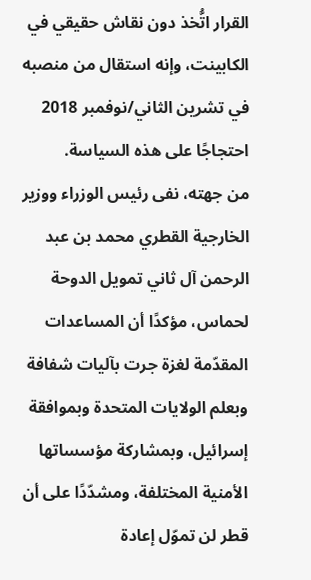القرار اتُّخذ دون نقاش حقيقي في الكابينت، وإنه استقال من منصبه في تشرين الثاني/نوفمبر 2018 احتجاجًا على هذه السياسة.
من جهته، نفى رئيس الوزراء ووزير الخارجية القطري محمد بن عبد الرحمن آل ثاني تمويل الدوحة لحماس، مؤكدًا أن المساعدات المقدّمة لغزة جرت بآليات شفافة وبعلم الولايات المتحدة وبموافقة إسرائيل، وبمشاركة مؤسساتها الأمنية المختلفة، ومشدّدًا على أن قطر لن تموّل إعادة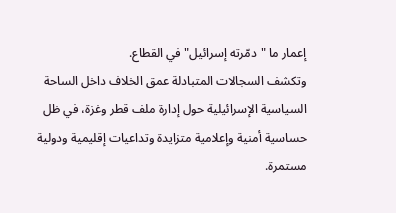إعمار ما "دمّرته إسرائيل" في القطاع.
وتكشف السجالات المتبادلة عمق الخلاف داخل الساحة السياسية الإسرائيلية حول إدارة ملف قطر وغزة، في ظل حساسية أمنية وإعلامية متزايدة وتداعيات إقليمية ودولية مستمرة.